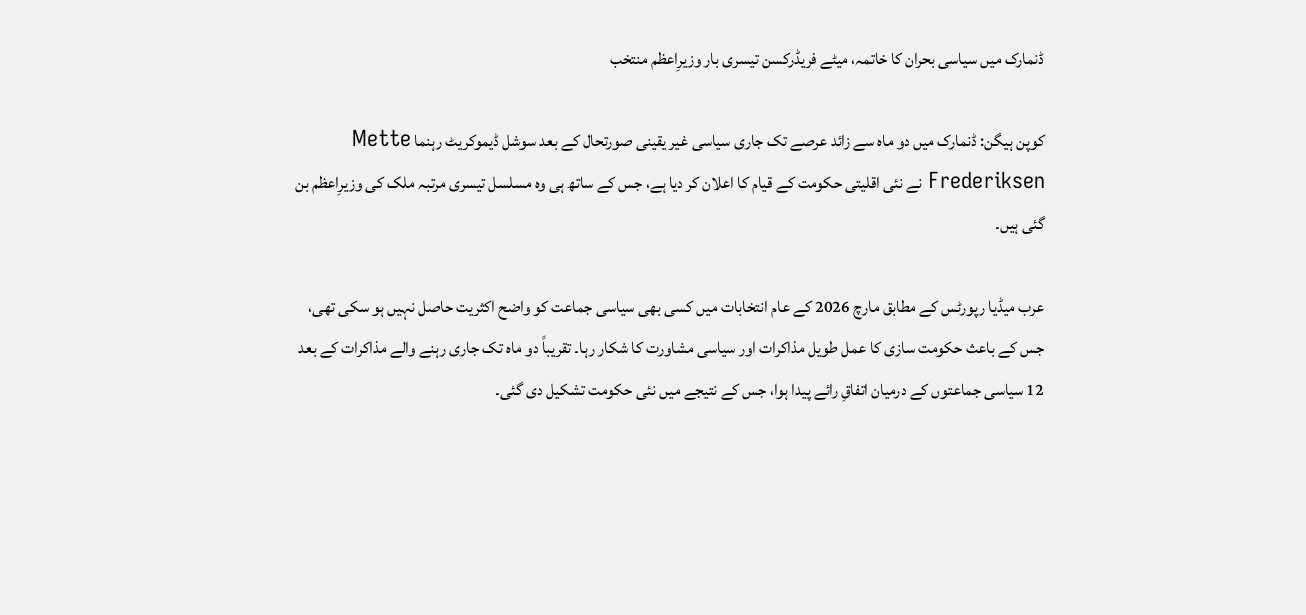ڈنمارک میں سیاسی بحران کا خاتمہ، میٹے فریڈرکسن تیسری بار وزیرِاعظم منتخب

کوپن ہیگن: ڈنمارک میں دو ماہ سے زائد عرصے تک جاری سیاسی غیر یقینی صورتحال کے بعد سوشل ڈیموکریٹ رہنما Mette Frederiksen نے نئی اقلیتی حکومت کے قیام کا اعلان کر دیا ہے، جس کے ساتھ ہی وہ مسلسل تیسری مرتبہ ملک کی وزیرِاعظم بن گئی ہیں۔

عرب میڈیا رپورٹس کے مطابق مارچ 2026 کے عام انتخابات میں کسی بھی سیاسی جماعت کو واضح اکثریت حاصل نہیں ہو سکی تھی، جس کے باعث حکومت سازی کا عمل طویل مذاکرات اور سیاسی مشاورت کا شکار رہا۔ تقریباً دو ماہ تک جاری رہنے والے مذاکرات کے بعد 12 سیاسی جماعتوں کے درمیان اتفاقِ رائے پیدا ہوا، جس کے نتیجے میں نئی حکومت تشکیل دی گئی۔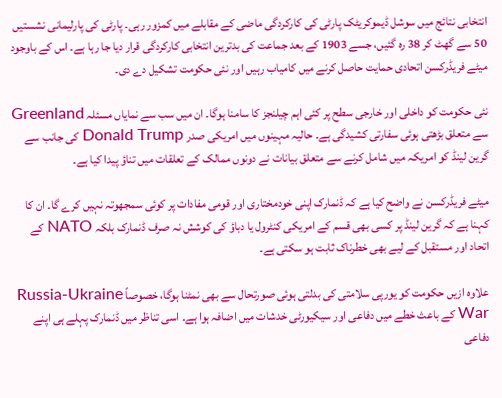انتخابی نتائج میں سوشل ڈیموکریٹک پارٹی کی کارکردگی ماضی کے مقابلے میں کمزور رہی۔ پارٹی کی پارلیمانی نشستیں 50 سے گھٹ کر 38 رہ گئیں، جسے 1903 کے بعد جماعت کی بدترین انتخابی کارکردگی قرار دیا جا رہا ہے۔ اس کے باوجود میٹے فریڈرکسن اتحادی حمایت حاصل کرنے میں کامیاب رہیں اور نئی حکومت تشکیل دے دی۔

نئی حکومت کو داخلی اور خارجی سطح پر کئی اہم چیلنجز کا سامنا ہوگا۔ ان میں سب سے نمایاں مسئلہ Greenland سے متعلق بڑھتی ہوئی سفارتی کشیدگی ہے۔ حالیہ مہینوں میں امریکی صدر Donald Trump کی جانب سے گرین لینڈ کو امریکہ میں شامل کرنے سے متعلق بیانات نے دونوں ممالک کے تعلقات میں تناؤ پیدا کیا ہے۔

میٹے فریڈرکسن نے واضح کیا ہے کہ ڈنمارک اپنی خودمختاری اور قومی مفادات پر کوئی سمجھوتہ نہیں کرے گا۔ ان کا کہنا ہے کہ گرین لینڈ پر کسی بھی قسم کے امریکی کنٹرول یا دباؤ کی کوشش نہ صرف ڈنمارک بلکہ NATO کے اتحاد اور مستقبل کے لیے بھی خطرناک ثابت ہو سکتی ہے۔

علاوہ ازیں حکومت کو یورپی سلامتی کی بدلتی ہوئی صورتحال سے بھی نمٹنا ہوگا، خصوصاً Russia-Ukraine War کے باعث خطے میں دفاعی اور سیکیورٹی خدشات میں اضافہ ہوا ہے۔ اسی تناظر میں ڈنمارک پہلے ہی اپنے دفاعی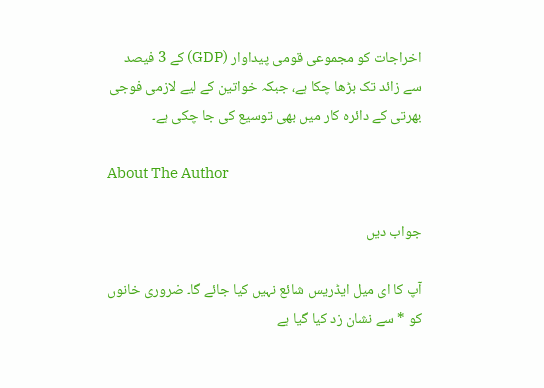اخراجات کو مجموعی قومی پیداوار (GDP) کے 3 فیصد سے زائد تک بڑھا چکا ہے، جبکہ خواتین کے لیے لازمی فوجی بھرتی کے دائرہ کار میں بھی توسیع کی جا چکی ہے۔

About The Author

جواب دیں

آپ کا ای میل ایڈریس شائع نہیں کیا جائے گا۔ ضروری خانوں کو * سے نشان زد کیا گیا ہے